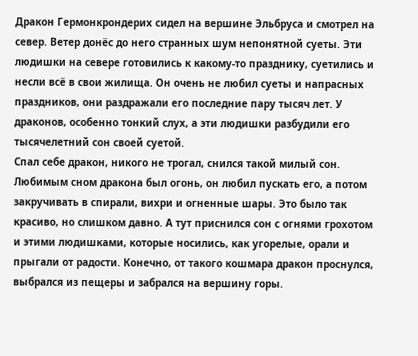Дракон Гермонкрондерих сидел на вершине Эльбруса и смотрел на север. Ветер донёс до него странных шум непонятной суеты. Эти людишки на севере готовились к какому-то празднику, суетились и несли всё в свои жилища. Он очень не любил суеты и напрасных праздников, они раздражали его последние пару тысяч лет. У драконов, особенно тонкий слух, а эти людишки разбудили его тысячелетний сон своей суетой.
Спал себе дракон, никого не трогал, снился такой милый сон. Любимым сном дракона был огонь, он любил пускать его, а потом закручивать в спирали, вихри и огненные шары. Это было так красиво, но слишком давно. А тут приснился сон с огнями грохотом и этими людишками, которые носились, как угорелые, орали и прыгали от радости. Конечно, от такого кошмара дракон проснулся, выбрался из пещеры и забрался на вершину горы.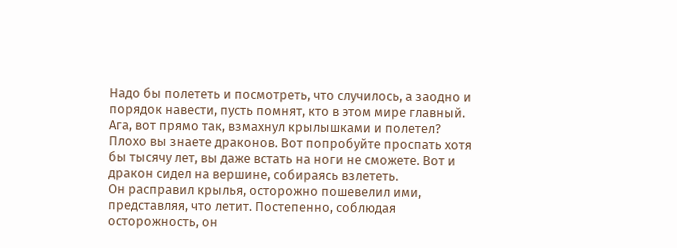Надо бы полететь и посмотреть, что случилось, а заодно и порядок навести, пусть помнят, кто в этом мире главный. Ага, вот прямо так, взмахнул крылышками и полетел? Плохо вы знаете драконов. Вот попробуйте проспать хотя бы тысячу лет, вы даже встать на ноги не сможете. Вот и дракон сидел на вершине, собираясь взлететь.
Он расправил крылья, осторожно пошевелил ими, представляя, что летит. Постепенно, соблюдая осторожность, он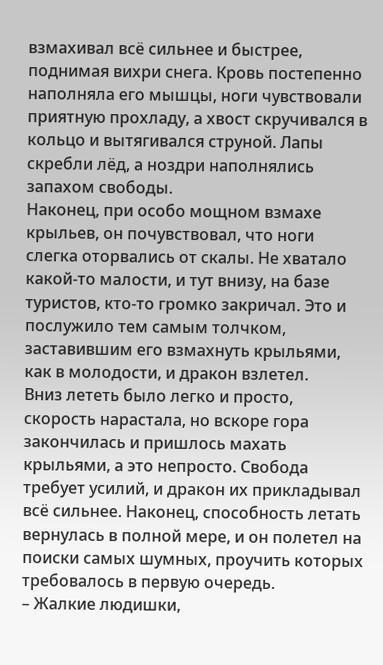взмахивал всё сильнее и быстрее, поднимая вихри снега. Кровь постепенно наполняла его мышцы, ноги чувствовали приятную прохладу, а хвост скручивался в кольцо и вытягивался струной. Лапы скребли лёд, а ноздри наполнялись запахом свободы.
Наконец, при особо мощном взмахе крыльев, он почувствовал, что ноги слегка оторвались от скалы. Не хватало какой-то малости, и тут внизу, на базе туристов, кто-то громко закричал. Это и послужило тем самым толчком, заставившим его взмахнуть крыльями, как в молодости, и дракон взлетел.
Вниз лететь было легко и просто, скорость нарастала, но вскоре гора закончилась и пришлось махать крыльями, а это непросто. Свобода требует усилий, и дракон их прикладывал всё сильнее. Наконец, способность летать вернулась в полной мере, и он полетел на поиски самых шумных, проучить которых требовалось в первую очередь.
– Жалкие людишки,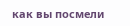как вы посмели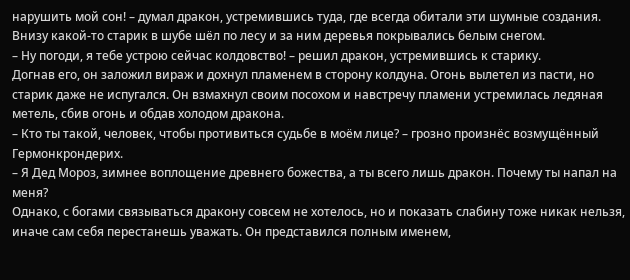нарушить мой сон! – думал дракон, устремившись туда, где всегда обитали эти шумные создания.
Внизу какой-то старик в шубе шёл по лесу и за ним деревья покрывались белым снегом.
– Ну погоди, я тебе устрою сейчас колдовство! – решил дракон, устремившись к старику.
Догнав его, он заложил вираж и дохнул пламенем в сторону колдуна. Огонь вылетел из пасти, но старик даже не испугался. Он взмахнул своим посохом и навстречу пламени устремилась ледяная метель, сбив огонь и обдав холодом дракона.
– Кто ты такой, человек, чтобы противиться судьбе в моём лице? – грозно произнёс возмущённый Гермонкрондерих.
– Я Дед Мороз, зимнее воплощение древнего божества, а ты всего лишь дракон. Почему ты напал на меня?
Однако, с богами связываться дракону совсем не хотелось, но и показать слабину тоже никак нельзя, иначе сам себя перестанешь уважать. Он представился полным именем,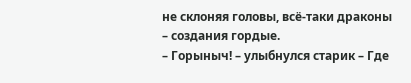не склоняя головы, всё-таки драконы – создания гордые.
– Горыныч! – улыбнулся старик – Где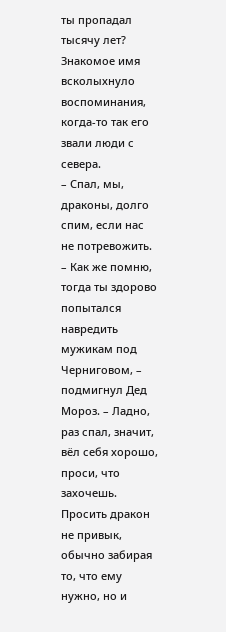ты пропадал тысячу лет?
Знакомое имя всколыхнуло воспоминания, когда-то так его звали люди с севера.
– Спал, мы, драконы, долго спим, если нас не потревожить.
– Как же помню, тогда ты здорово попытался навредить мужикам под Черниговом, – подмигнул Дед Мороз. – Ладно, раз спал, значит, вёл себя хорошо, проси, что захочешь.
Просить дракон не привык, обычно забирая то, что ему нужно, но и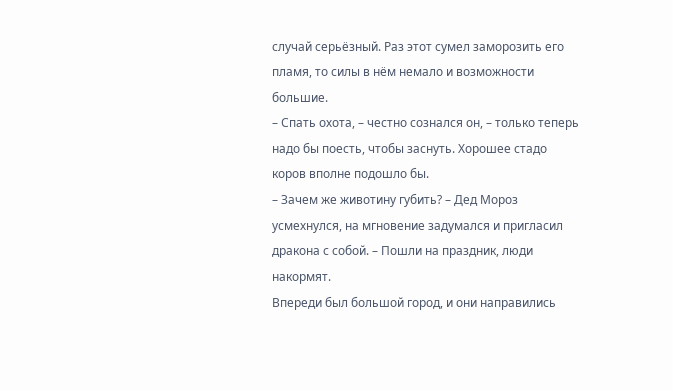случай серьёзный. Раз этот сумел заморозить его пламя, то силы в нём немало и возможности большие.
– Спать охота, – честно сознался он, – только теперь надо бы поесть, чтобы заснуть. Хорошее стадо коров вполне подошло бы.
– Зачем же животину губить? – Дед Мороз усмехнулся, на мгновение задумался и пригласил дракона с собой. – Пошли на праздник, люди накормят.
Впереди был большой город, и они направились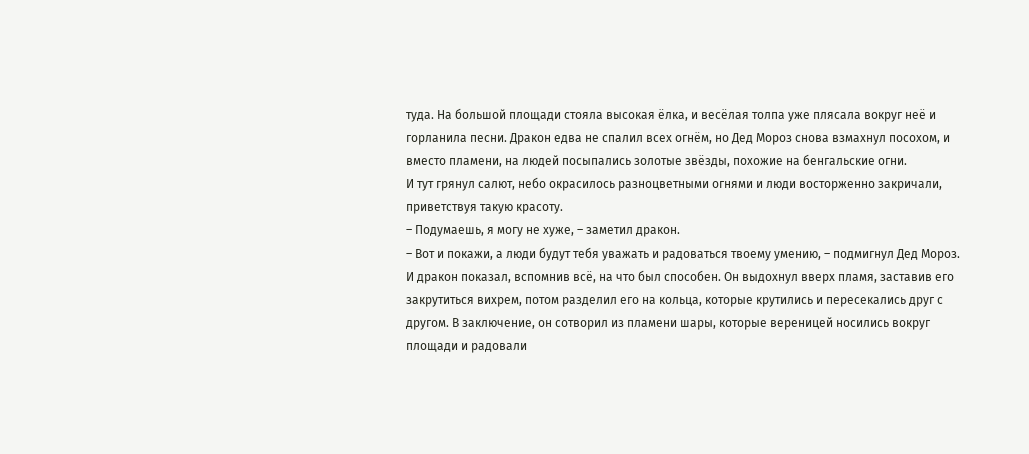туда. На большой площади стояла высокая ёлка, и весёлая толпа уже плясала вокруг неё и горланила песни. Дракон едва не спалил всех огнём, но Дед Мороз снова взмахнул посохом, и вместо пламени, на людей посыпались золотые звёзды, похожие на бенгальские огни.
И тут грянул салют, небо окрасилось разноцветными огнями и люди восторженно закричали, приветствуя такую красоту.
– Подумаешь, я могу не хуже, – заметил дракон.
– Вот и покажи, а люди будут тебя уважать и радоваться твоему умению, – подмигнул Дед Мороз.
И дракон показал, вспомнив всё, на что был способен. Он выдохнул вверх пламя, заставив его закрутиться вихрем, потом разделил его на кольца, которые крутились и пересекались друг с другом. В заключение, он сотворил из пламени шары, которые вереницей носились вокруг площади и радовали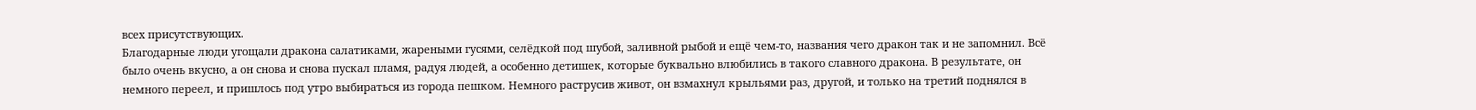всех присутствующих.
Благодарные люди угощали дракона салатиками, жареными гусями, селёдкой под шубой, заливной рыбой и ещё чем-то, названия чего дракон так и не запомнил. Всё было очень вкусно, а он снова и снова пускал пламя, радуя людей, а особенно детишек, которые буквально влюбились в такого славного дракона. В результате, он немного переел, и пришлось под утро выбираться из города пешком. Немного раструсив живот, он взмахнул крыльями раз, другой, и только на третий поднялся в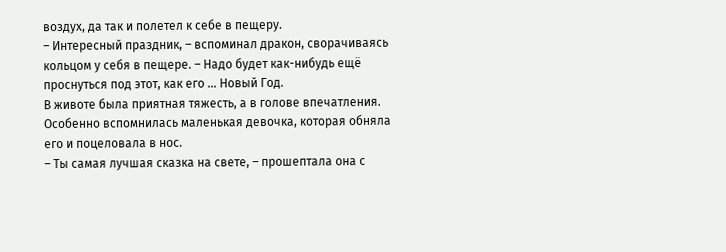воздух, да так и полетел к себе в пещеру.
– Интересный праздник, – вспоминал дракон, сворачиваясь кольцом у себя в пещере. – Надо будет как-нибудь ещё проснуться под этот, как его … Новый Год.
В животе была приятная тяжесть, а в голове впечатления. Особенно вспомнилась маленькая девочка, которая обняла его и поцеловала в нос.
– Ты самая лучшая сказка на свете, – прошептала она с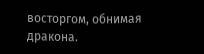восторгом, обнимая дракона.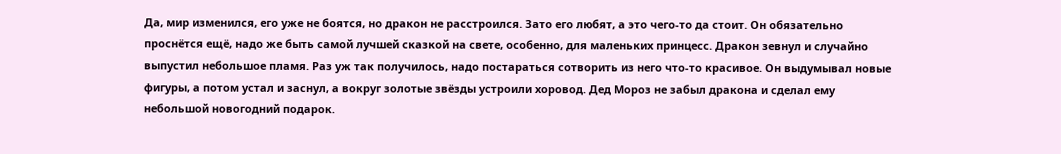Да, мир изменился, его уже не боятся, но дракон не расстроился. Зато его любят, а это чего-то да стоит. Он обязательно проснётся ещё, надо же быть самой лучшей сказкой на свете, особенно, для маленьких принцесс. Дракон зевнул и случайно выпустил небольшое пламя. Раз уж так получилось, надо постараться сотворить из него что-то красивое. Он выдумывал новые фигуры, а потом устал и заснул, а вокруг золотые звёзды устроили хоровод. Дед Мороз не забыл дракона и сделал ему небольшой новогодний подарок.